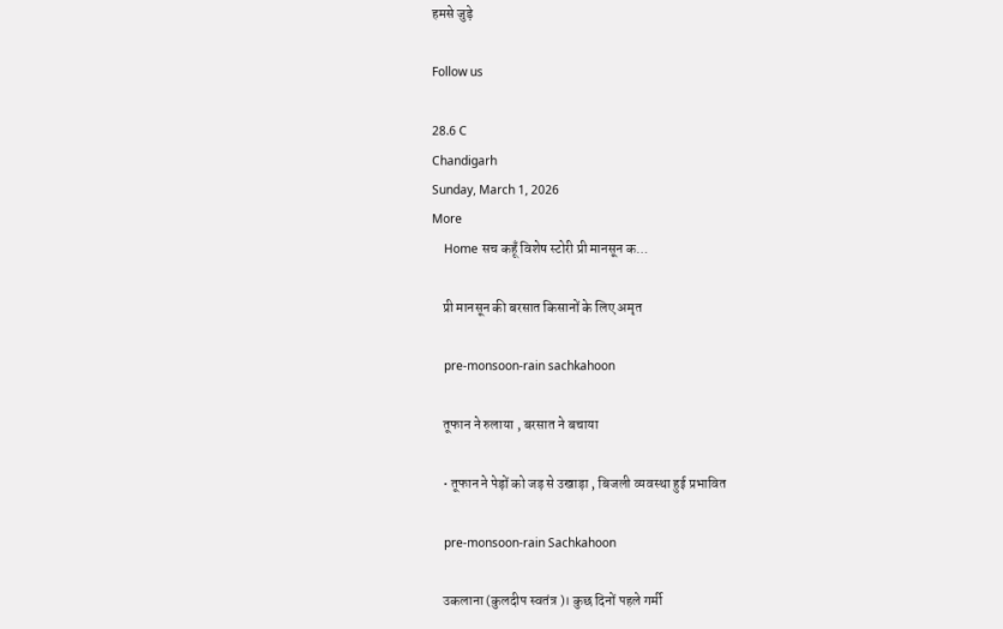हमसे जुड़े

Follow us

28.6 C
Chandigarh
Sunday, March 1, 2026
More
    Home सच कहूँ विशेष स्टोरी प्री मानसून क...

    प्री मानसून की बरसात किसानों के लिए अमृत

    pre-monsoon-rain sachkahoon

    तूफान ने रुलाया , बरसात ने बचाया

    • तूफान ने पेड़ों को जड़ से उखाड़ा , बिजली व्यवस्था हुई प्रभावित

    pre-monsoon-rain Sachkahoon

    उकलाना (कुलदीप स्वतंत्र )। कुछ दिनों पहले गर्मी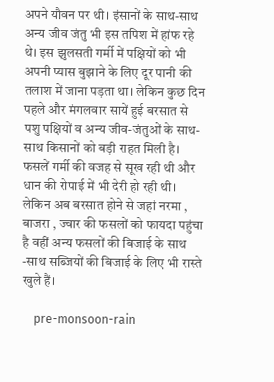अपने यौवन पर थी। इंसानों के साथ-साथ अन्य जीव जंतु भी इस तपिश में हांफ रहे थे। इस झुलसती गर्मी में पक्षियों को भी अपनी प्यास बुझाने के लिए दूर पानी की तलाश में जाना पड़ता था। लेकिन कुछ दिन पहले और मंगलवार सायें हुई बरसात से पशु पक्षियों व अन्य जीव-जंतुओं के साथ-साथ किसानों को बड़ी राहत मिली है। फसलें गर्मी की वजह से सूख रही थी और धान की रोपाई में भी देरी हो रही थी। लेकिन अब बरसात होने से जहां नरमा , बाजरा , ज्वार की फसलों को फायदा पहुंचा है वहीं अन्य फसलों की बिजाई के साथ -साथ सब्जियों की बिजाई के लिए भी रास्ते खुले हैं।

    pre-monsoon-rain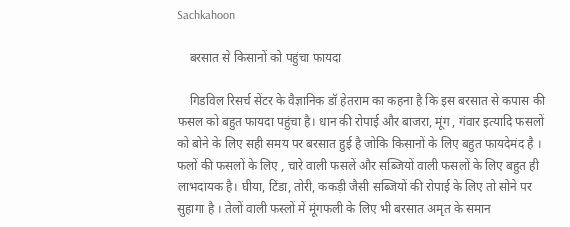Sachkahoon

    बरसात से किसानों को पहुंचा फायदा

    गिडविल रिसर्च सेंटर के वैज्ञानिक डॉ हेतराम का कहना है कि इस बरसात से कपास की फसल को बहुत फायदा पहुंचा है। धान की रोपाई और बाजरा, मूंग , गंवार इत्यादि फसलों को बोने के लिए सही समय पर बरसात हुई है जोकि किसानों के लिए बहुत फायदेमंद है । फलों की फसलों के लिए , चारे वाली फसलें और सब्जियों वाली फसलों के लिए बहुत ही लाभदायक है। घीया, टिंडा, तोरी, ककड़ी जैसी सब्जियों की रोपाई के लिए तो सोने पर सुहागा है । तेलों वाली फस्लों में मूंगफली के लिए भी बरसात अमृत के समान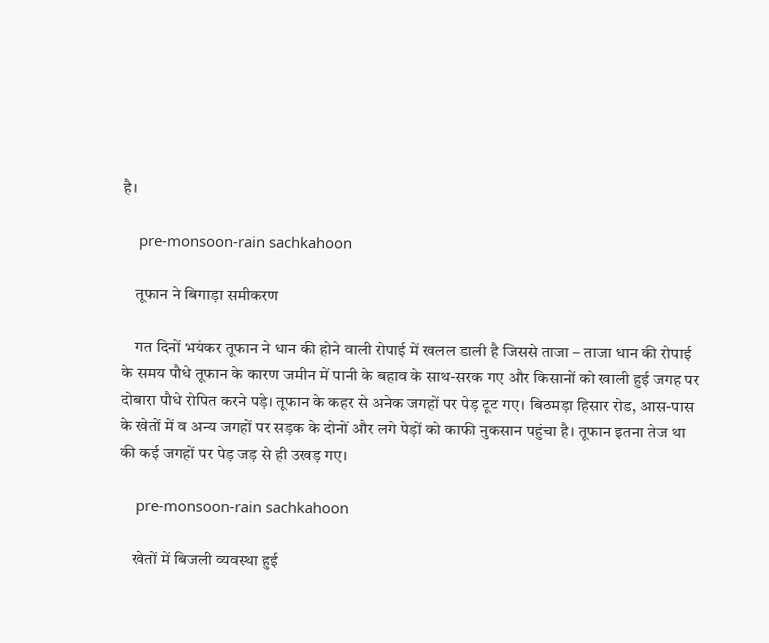है।

    pre-monsoon-rain sachkahoon

    तूफान ने बिगाड़ा समीकरण

    गत दिनों भयंकर तूफान ने धान की होने वाली रोपाई में खलल डाली है जिससे ताजा – ताजा धान की रोपाई के समय पौधे तूफान के कारण जमीन में पानी के बहाव के साथ-सरक गए और किसानों को खाली हुई जगह पर दोबारा पौधे रोपित करने पड़े। तूफान के कहर से अनेक जगहों पर पेड़ टूट गए। बिठमड़ा हिसार रोड, आस-पास के खेतों में व अन्य जगहों पर सड़क के दोनों और लगे पेड़ों को काफी नुकसान पहुंचा है। तूफान इतना तेज था की कई जगहों पर पेड़ जड़ से ही उखड़ गए।

    pre-monsoon-rain sachkahoon

    खेतों में बिजली व्यवस्था हुई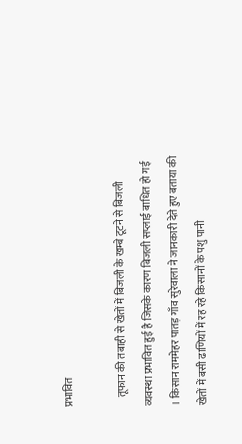प्रभावित

    तूफान की तबाही से खेतों में बिजली के खम्बे टूटने से बिजली व्यवस्था प्रभावित हुई है जिसके कारण बिजली सप्लाई बाधित हो गई । किसान राममेहर पातड़ गाँव सुरेवाला ने जानकारी देते हुए बताया की खेतों में बसी ढाणियों में रह रहे किसानों के पशु पानी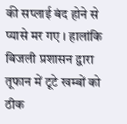की सप्लाई बंद होने से प्यासे मर गए । हालांकि बिजली प्रशासन द्वारा तूफान में टूटे खम्बों को ठीक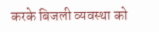करके बिजली व्यवस्था को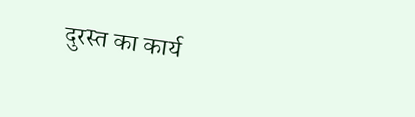दुरस्त का कार्य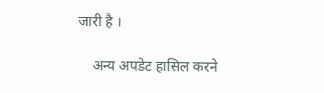जारी है ।

    अन्य अपडेट हासिल करने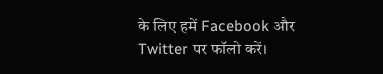के लिए हमें Facebook और Twitter पर फॉलो करें।